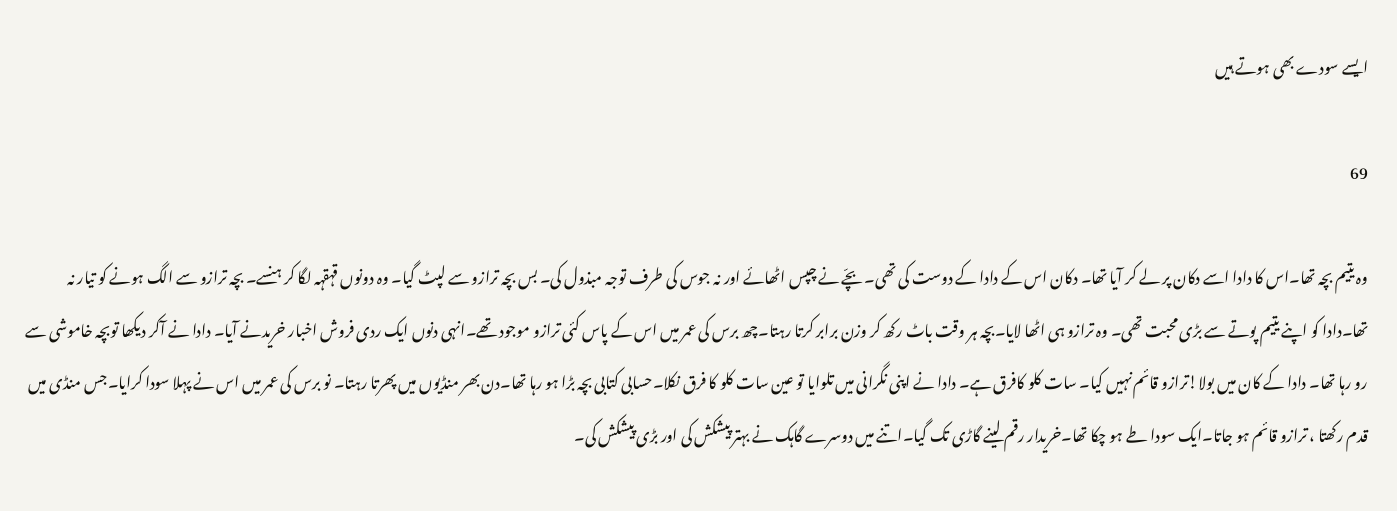ایسے سودے بھی ہوتے ہیں

69

وہ یتیم بچہ تھا۔اس کا دادا اسے دکان پر لے کر آیا تھا۔ دکان اس کے دادا کے دوست کی تھی۔بچّے نے چپس اٹھائے اور نہ جوس کی طرف توجہ مبذول کی۔ بس بچہ ترازو سے لپٹ گیا۔ وہ دونوں قہقہہ لگا کر ہنسے۔ بچہ ترازو سے الگ ہونے کو تیار نہ تھا۔دادا کو اپنے یتیم پوتے سے بڑی محبت تھی۔ وہ ترازو ہی اٹھا لایا۔بچہ ہر وقت باٹ رکھ کر وزن برابر کرتا رہتا۔چھ برس کی عمر میں اس کے پاس کئی ترازو موجود تھے۔انہی دنوں ایک ردی فروش اخبار خریدنے آیا۔ دادا نے آکر دیکھا توبچہ خاموشی سے رو رہا تھا۔ دادا کے کان میں بولا!ترازو قائم نہیں کیا۔ سات کلو کافرق ہے۔ دادا نے اپنی نگرانی میں تلوایا تو عین سات کلو کا فرق نکلا۔حسابی کتابی بچہ بڑا ہو رہا تھا۔دن بھر منڈیوں میں پھرتا رہتا۔ نو برس کی عمر میں اس نے پہلا سودا کرایا۔جس منڈی میں قدم رکھتا ، ترازو قائم ہو جاتا۔ایک سودا طے ہو چکا تھا۔خریدار رقم لینے گاڑی تک گیا۔اتنے میں دوسرے گاہک نے بہتر پیشکش کی اور بڑی پیشکش کی۔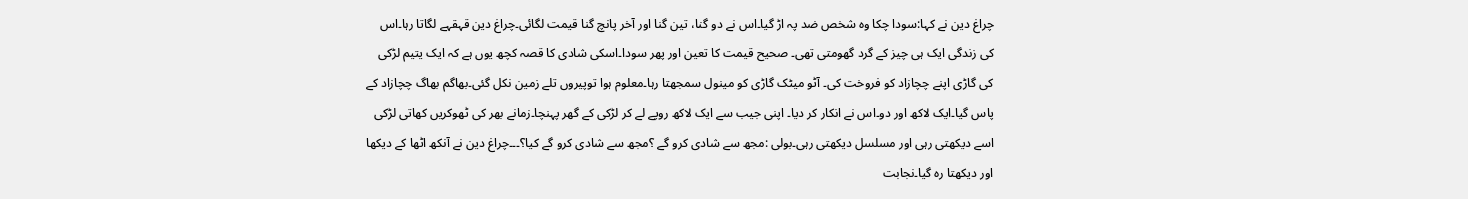چراغ دین نے کہا:سودا چکا وہ شخص ضد پہ اڑ گیا۔اس نے دو گنا، تین گنا اور آخر پانچ گنا قیمت لگائی۔چراغ دین قہقہے لگاتا رہا۔اس کی زندگی ایک ہی چیز کے گرد گھومتی تھی۔ صحیح قیمت کا تعین اور پھر سودا۔اسکی شادی کا قصہ کچھ یوں ہے کہ ایک یتیم لڑکی کی گاڑی اپنے چچازاد کو فروخت کی۔ آٹو میٹک گاڑی کو مینول سمجھتا رہا۔معلوم ہوا توپیروں تلے زمین نکل گئی۔بھاگم بھاگ چچازاد کے پاس گیا۔ایک لاکھ اور دو۔اس نے انکار کر دیا۔ اپنی جیب سے ایک لاکھ روپے لے کر لڑکی کے گھر پہنچا۔زمانے بھر کی ٹھوکریں کھاتی لڑکی اسے دیکھتی رہی اور مسلسل دیکھتی رہی۔بولی :مجھ سے شادی کرو گے ؟مجھ سے شادی کرو گے کیا؟۔۔۔چراغ دین نے آنکھ اٹھا کے دیکھا اور دیکھتا رہ گیا۔نجابت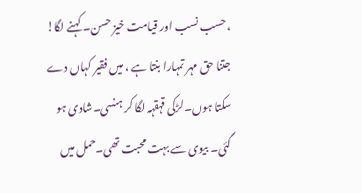، حسب نسب اور قیامت خیز حسن۔ کہنے لگا!
جتنا حق مہر تمہارا بنتا ہے ، میں فقیر کہاں دے
سکتا ہوں۔لڑکی قہقہہ لگا کر ہنسی۔شادی ہو گئی۔ بیوی سے بہت محبت تھی۔حمل میں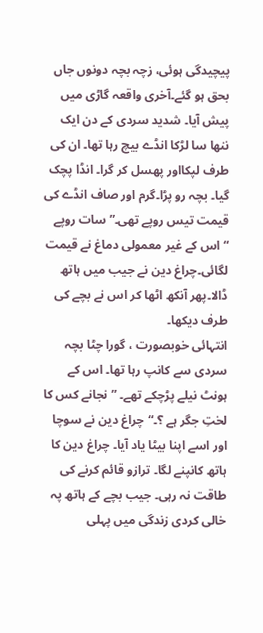پیچیدگی ہوئی، زچہ بچہ دونوں جاں بحق ہو گئے۔آخری واقعہ گاڑی میں پیش آیا۔ شدید سردی کے دن ایک ننھا سا لڑکا انڈے بیچ رہا تھا۔ ان کی طرف لپکااور پھسل کر گرا۔ انڈا پچک گیا۔ بچہ رو پڑا۔گرم اور صاف انڈے کی قیمت تیس روپے تھی۔”سات روپے “اس کے غیر معمولی دماغ نے قیمت لگائی۔چراغ دین نے جیب میں ہاتھ ڈالا۔پھر آنکھ اٹھا کر اس نے بچے کی طرف دیکھا۔
انتہائی خوبصورت ، گورا چٹا بچہ سردی سے کانپ رہا تھا۔ اس کے ہونٹ نیلے پڑچکے تھے۔ ”نجانے کس کا لختِ جگر ہے ؟۔“چراغ دین نے سوچا اور اسے اپنا بیٹا یاد آیا۔ چراغ دین کا ہاتھ کانپنے لگا۔ ترازو قائم کرنے کی طاقت نہ رہی۔ جیب بچے کے ہاتھ پہ خالی کردی زندگی میں پہلی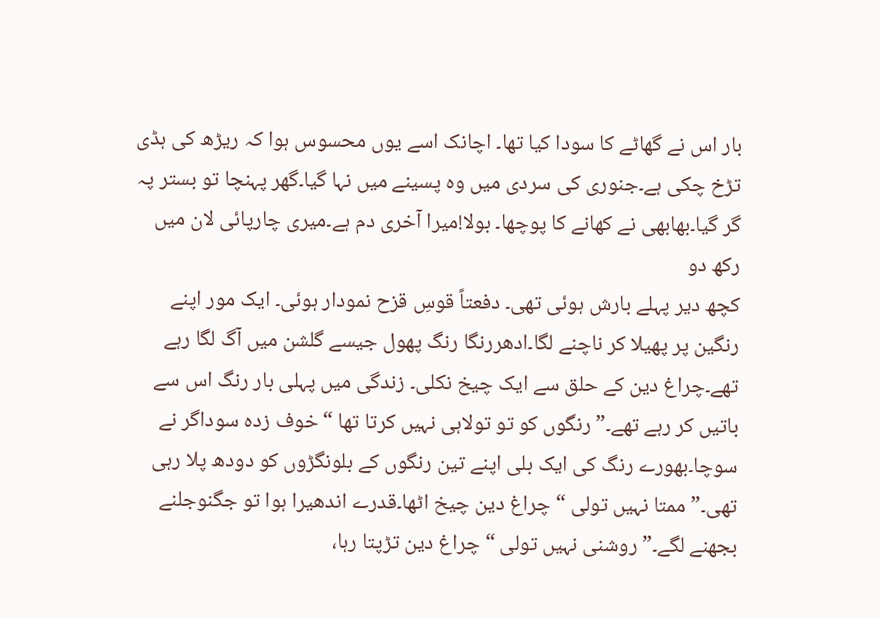بار اس نے گھاٹے کا سودا کیا تھا۔ اچانک اسے یوں محسوس ہوا کہ ریڑھ کی ہڈی تڑخ چکی ہے۔جنوری کی سردی میں وہ پسینے میں نہا گیا۔گھر پہنچا تو بستر پہ گر گیا۔بھابھی نے کھانے کا پوچھا۔ بولا!میرا آخری دم ہے۔میری چارپائی لان میں رکھ دو
کچھ دیر پہلے بارش ہوئی تھی۔ دفعتاً قوسِ قزح نمودار ہوئی۔ ایک مور اپنے رنگین پر پھیلا کر ناچنے لگا۔ادھررنگا رنگ پھول جیسے گلشن میں آگ لگا رہے تھے۔چراغ دین کے حلق سے ایک چیخ نکلی۔ زندگی میں پہلی بار رنگ اس سے باتیں کر رہے تھے۔”رنگوں کو تو تولاہی نہیں کرتا تھا “ خوف زدہ سوداگر نے سوچا۔بھورے رنگ کی ایک بلی اپنے تین رنگوں کے بلونگڑوں کو دودھ پلا رہی تھی۔”ممتا نہیں تولی “ چراغ دین چیخ اٹھا۔قدرے اندھیرا ہوا تو جگنوجلنے بجھنے لگے۔”روشنی نہیں تولی “ چراغ دین تڑپتا رہا،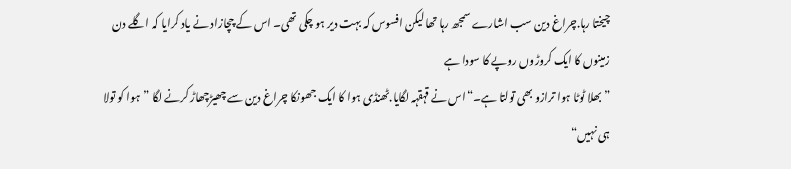چیختا رہا.چراغ دین سب اشارے سمجھ رہا تھا لیکن افسوس کہ بہت دیر ہو چکی تھی۔ اس کے چچازاد نے یاد کرایا کہ اگلے دن زمینوں کا ایک کروڑوں روپے کا سودا ہے
” بھلا ٹوٹا ہوا ترازو بھی تولتا ہے۔“اس نے قہقہہ لگایا.ٹھنڈی ہوا کا ایک جھونکا چراغ دین سے چھیڑچھاڑ کرنے لگا ”ہوا کو تولا ہی نہیں“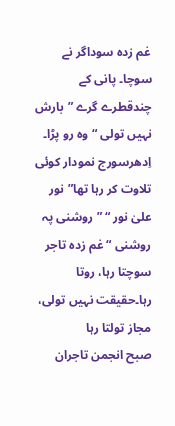غم زدہ سوداگر نے سوچا۔ پانی کے چندقطرے گرے ”بارش نہیں تولی “وہ رو پڑا۔ اِدھرسورج نمودار کوئی تلاوت کر رہا تھا”نور علیٰ نور “ ”روشنی پہ روشنی “ غم زدہ تاجر سوچتا رہا، روتا رہا۔حقیقت نہیں تولی، مجاز تولتا رہا
صبح انجمن تاجران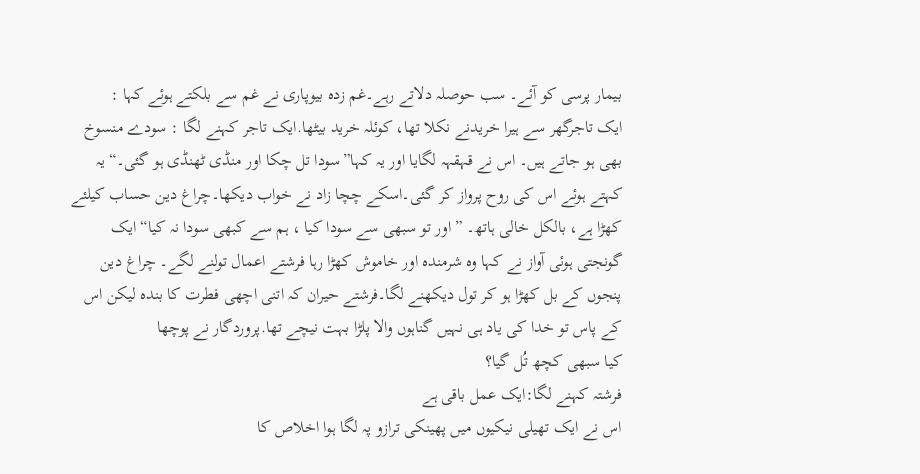بیمار پرسی کو آئے۔ سب حوصلہ دلاتے رہے۔غم زدہ بیوپاری نے غم سے بلکتے ہوئے کہا :
ایک تاجرگھر سے ہیرا خریدنے نکلا تھا، کوئلہ خرید بیٹھا.ایک تاجر کہنے لگا : سودے منسوخ بھی ہو جاتے ہیں۔ اس نے قہقہہ لگایا اور یہ کہا”سودا تل چکا اور منڈی ٹھنڈی ہو گئی۔“ یہ کہتے ہوئے اس کی روح پرواز کر گئی۔اسکے چچا زاد نے خواب دیکھا۔چراغ دین حساب کیلئے کھڑا ہے، بالکل خالی ہاتھ۔ ”اور تو سبھی سے سودا کیا ، ہم سے کبھی سودا نہ کیا“ ایک گونجتی ہوئی آواز نے کہا وہ شرمندہ اور خاموش کھڑا رہا فرشتے اعمال تولنے لگے۔ چراغ دین پنجوں کے بل کھڑا ہو کر تول دیکھنے لگا۔فرشتے حیران کہ اتنی اچھی فطرت کا بندہ لیکن اس کے پاس تو خدا کی یاد ہی نہیں گناہوں والا پلڑا بہت نیچے تھا.پروردگار نے پوچھا
کیا سبھی کچھ تُل گیا؟
فرشتہ کہنے لگا:ایک عمل باقی ہے
اس نے ایک تھیلی نیکیوں میں پھینکی ترازو پہ لگا ہوا اخلاص کا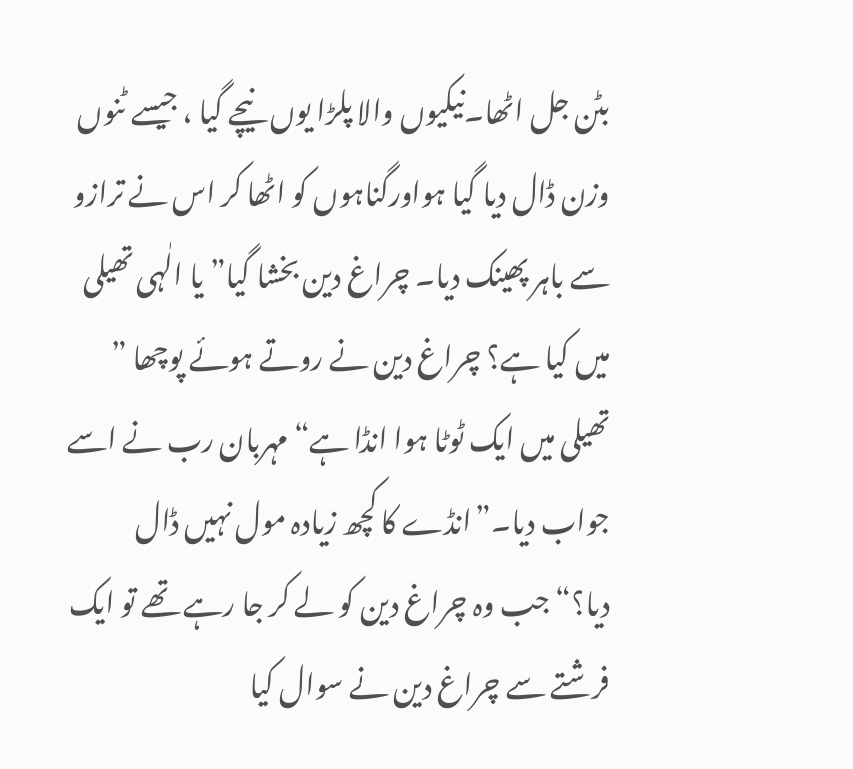بٹن جل اٹھا۔نیکیوں والا پلڑا یوں نیچے گیا ، جیسے ٹنوں وزن ڈال دیا گیا ہواورگناہوں کو اٹھا کر اس نے ترازو سے باہر پھینک دیا۔ چراغ دین بخشا گیا”یا الٰہی تھیلی میں کیا ہے؟ چراغ دین نے روتے ہوئے پوچھا ” تھیلی میں ایک ٹوٹا ہوا انڈا ہے“مہربان رب نے اسے جواب دیا۔”انڈے کا کچھ زیادہ مول نہیں ڈال دیا؟“جب وہ چراغ دین کو لے کر جا رہے تھے تو ایک فرشتے سے چراغ دین نے سوال کیا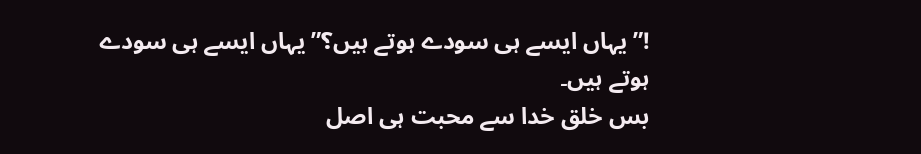!”یہاں ایسے ہی سودے ہوتے ہیں؟”یہاں ایسے ہی سودے ہوتے ہیں۔
بس خلق خدا سے محبت ہی اصل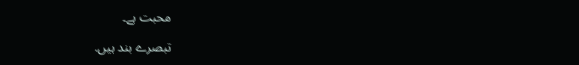محبت ہے۔

تبصرے بند ہیں.